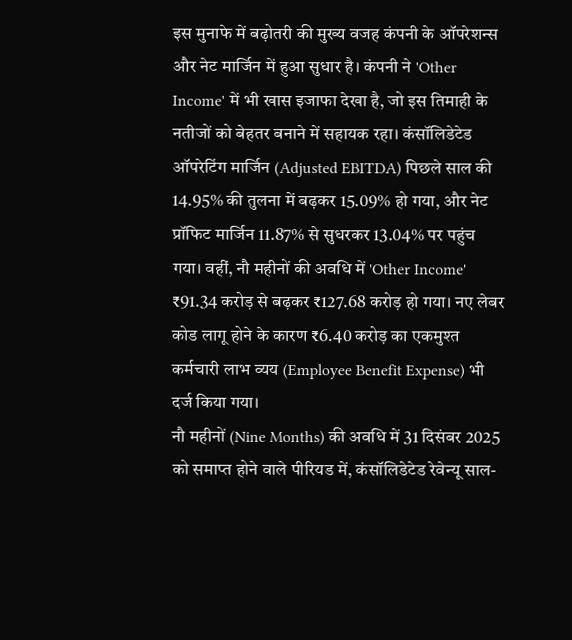इस मुनाफे में बढ़ोतरी की मुख्य वजह कंपनी के ऑपरेशन्स और नेट मार्जिन में हुआ सुधार है। कंपनी ने 'Other Income' में भी खास इजाफा देखा है, जो इस तिमाही के नतीजों को बेहतर बनाने में सहायक रहा। कंसॉलिडेटेड ऑपरेटिंग मार्जिन (Adjusted EBITDA) पिछले साल की 14.95% की तुलना में बढ़कर 15.09% हो गया, और नेट प्रॉफिट मार्जिन 11.87% से सुधरकर 13.04% पर पहुंच गया। वहीं, नौ महीनों की अवधि में 'Other Income' ₹91.34 करोड़ से बढ़कर ₹127.68 करोड़ हो गया। नए लेबर कोड लागू होने के कारण ₹6.40 करोड़ का एकमुश्त कर्मचारी लाभ व्यय (Employee Benefit Expense) भी दर्ज किया गया।
नौ महीनों (Nine Months) की अवधि में 31 दिसंबर 2025 को समाप्त होने वाले पीरियड में, कंसॉलिडेटेड रेवेन्यू साल-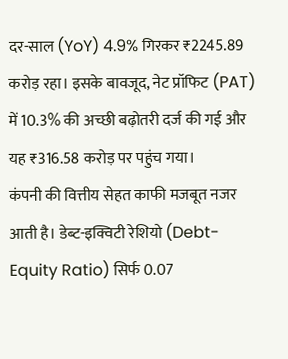दर-साल (YoY) 4.9% गिरकर ₹2245.89 करोड़ रहा। इसके बावजूद, नेट प्रॉफिट (PAT) में 10.3% की अच्छी बढ़ोतरी दर्ज की गई और यह ₹316.58 करोड़ पर पहुंच गया।
कंपनी की वित्तीय सेहत काफी मजबूत नजर आती है। डेब्ट-इक्विटी रेशियो (Debt-Equity Ratio) सिर्फ 0.07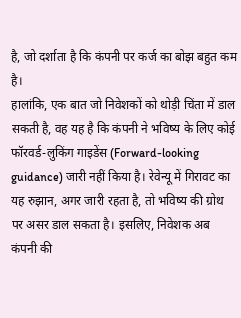है, जो दर्शाता है कि कंपनी पर कर्ज का बोझ बहुत कम है।
हालांकि, एक बात जो निवेशकों को थोड़ी चिंता में डाल सकती है, वह यह है कि कंपनी ने भविष्य के लिए कोई फॉरवर्ड-लुकिंग गाइडेंस (Forward-looking guidance) जारी नहीं किया है। रेवेन्यू में गिरावट का यह रुझान, अगर जारी रहता है, तो भविष्य की ग्रोथ पर असर डाल सकता है। इसलिए, निवेशक अब कंपनी की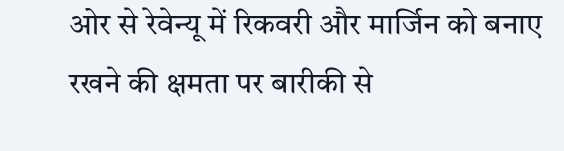ओर से रेवेन्यू में रिकवरी और मार्जिन को बनाए रखने की क्षमता पर बारीकी से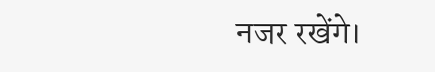नजर रखेंगे।